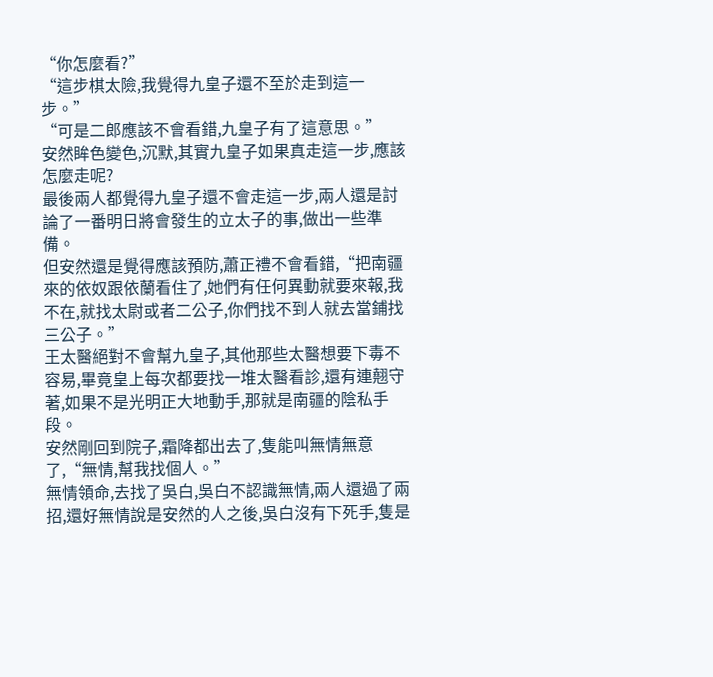“你怎麼看?”
“這步棋太險,我覺得九皇子還不至於走到這一步。”
“可是二郎應該不會看錯,九皇子有了這意思。”
安然眸色變色,沉默,其實九皇子如果真走這一步,應該怎麼走呢?
最後兩人都覺得九皇子還不會走這一步,兩人還是討論了一番明日將會發生的立太子的事,做出一些準備。
但安然還是覺得應該預防,蕭正禮不會看錯,“把南疆來的依奴跟依蘭看住了,她們有任何異動就要來報,我不在,就找太尉或者二公子,你們找不到人就去當鋪找三公子。”
王太醫絕對不會幫九皇子,其他那些太醫想要下毒不容易,畢竟皇上每次都要找一堆太醫看診,還有連翹守著,如果不是光明正大地動手,那就是南疆的陰私手段。
安然剛回到院子,霜降都出去了,隻能叫無情無意了,“無情,幫我找個人。”
無情領命,去找了吳白,吳白不認識無情,兩人還過了兩招,還好無情說是安然的人之後,吳白沒有下死手,隻是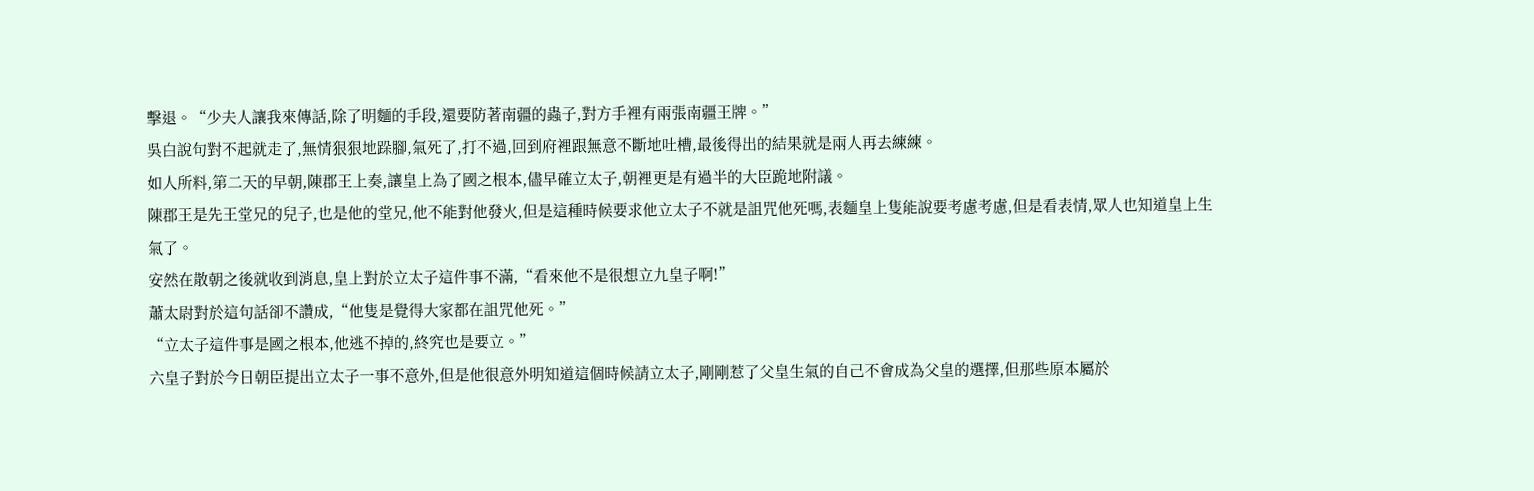擊退。“少夫人讓我來傳話,除了明麵的手段,還要防著南疆的蟲子,對方手裡有兩張南疆王牌。”
吳白說句對不起就走了,無情狠狠地跺腳,氣死了,打不過,回到府裡跟無意不斷地吐槽,最後得出的結果就是兩人再去練練。
如人所料,第二天的早朝,陳郡王上奏,讓皇上為了國之根本,儘早確立太子,朝裡更是有過半的大臣跪地附議。
陳郡王是先王堂兄的兒子,也是他的堂兄,他不能對他發火,但是這種時候要求他立太子不就是詛咒他死嗎,表麵皇上隻能說要考慮考慮,但是看表情,眾人也知道皇上生氣了。
安然在散朝之後就收到消息,皇上對於立太子這件事不滿,“看來他不是很想立九皇子啊!”
蕭太尉對於這句話卻不讚成,“他隻是覺得大家都在詛咒他死。”
“立太子這件事是國之根本,他逃不掉的,終究也是要立。”
六皇子對於今日朝臣提出立太子一事不意外,但是他很意外明知道這個時候請立太子,剛剛惹了父皇生氣的自己不會成為父皇的選擇,但那些原本屬於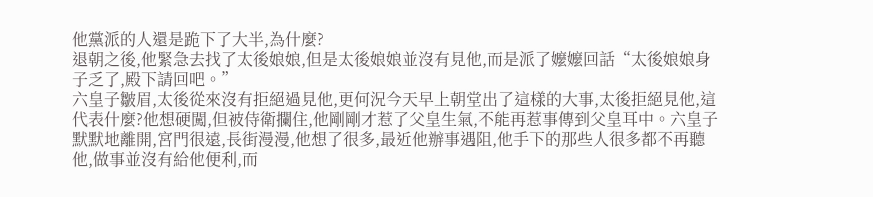他黨派的人還是跪下了大半,為什麼?
退朝之後,他緊急去找了太後娘娘,但是太後娘娘並沒有見他,而是派了嬤嬤回話“太後娘娘身子乏了,殿下請回吧。”
六皇子皺眉,太後從來沒有拒絕過見他,更何況今天早上朝堂出了這樣的大事,太後拒絕見他,這代表什麼?他想硬闖,但被侍衛攔住,他剛剛才惹了父皇生氣,不能再惹事傳到父皇耳中。六皇子默默地離開,宮門很遠,長街漫漫,他想了很多,最近他辦事遇阻,他手下的那些人很多都不再聽他,做事並沒有給他便利,而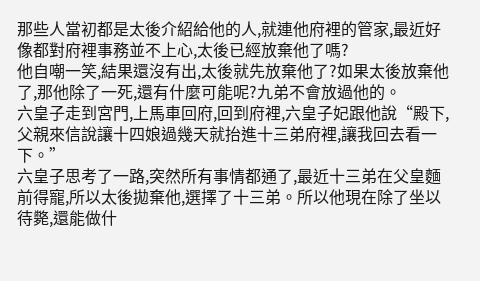那些人當初都是太後介紹給他的人,就連他府裡的管家,最近好像都對府裡事務並不上心,太後已經放棄他了嗎?
他自嘲一笑,結果還沒有出,太後就先放棄他了?如果太後放棄他了,那他除了一死,還有什麼可能呢?九弟不會放過他的。
六皇子走到宮門,上馬車回府,回到府裡,六皇子妃跟他說“殿下,父親來信說讓十四娘過幾天就抬進十三弟府裡,讓我回去看一下。”
六皇子思考了一路,突然所有事情都通了,最近十三弟在父皇麵前得寵,所以太後拋棄他,選擇了十三弟。所以他現在除了坐以待斃,還能做什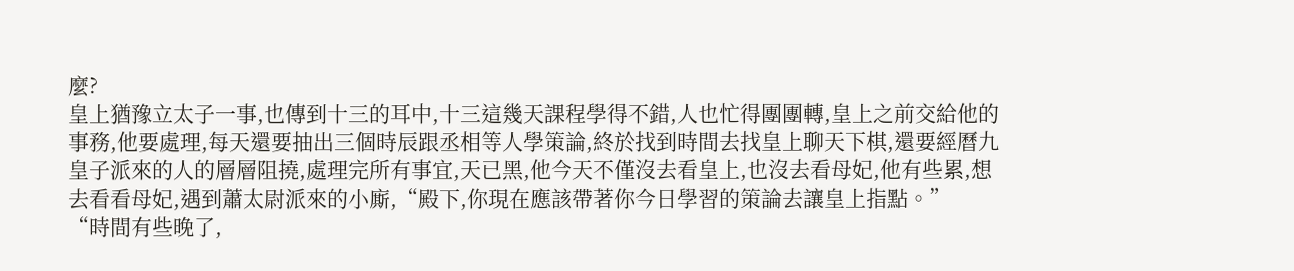麼?
皇上猶豫立太子一事,也傳到十三的耳中,十三這幾天課程學得不錯,人也忙得團團轉,皇上之前交給他的事務,他要處理,每天還要抽出三個時辰跟丞相等人學策論,終於找到時間去找皇上聊天下棋,還要經曆九皇子派來的人的層層阻撓,處理完所有事宜,天已黑,他今天不僅沒去看皇上,也沒去看母妃,他有些累,想去看看母妃,遇到蕭太尉派來的小廝,“殿下,你現在應該帶著你今日學習的策論去讓皇上指點。”
“時間有些晚了,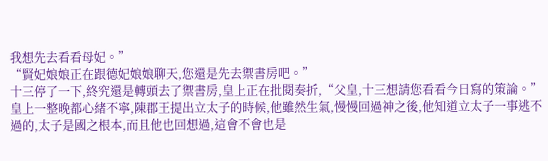我想先去看看母妃。”
“賢妃娘娘正在跟德妃娘娘聊天,您還是先去禦書房吧。”
十三停了一下,終究還是轉頭去了禦書房,皇上正在批閱奏折,“父皇,十三想請您看看今日寫的策論。”
皇上一整晚都心緒不寧,陳郡王提出立太子的時候,他雖然生氣,慢慢回過神之後,他知道立太子一事逃不過的,太子是國之根本,而且他也回想過,這會不會也是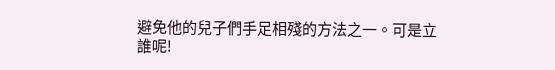避免他的兒子們手足相殘的方法之一。可是立誰呢!